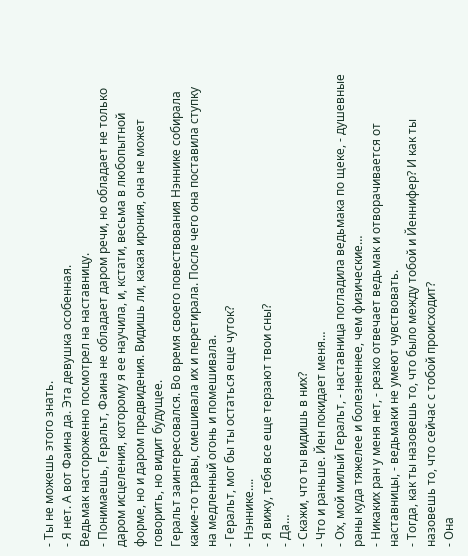- Ты не можешь этого знать.
- Я нет. А вот Фаина да. Эта девушка особенная.
Ведьмак настороженно посмотрел на наставницу.
- Понимаешь, Геральт, Фаина не обладает даром речи, но обладает не только даром исцеления, которому я ее научила, и, кстати, весьма в любопытной форме, но и даром предвидения. Видишь ли, какая ирония, она не может говорить, но видит будущее.
Геральт заинтересовался. Во время своего повествования Нэннике собирала какие-то травы, смешивала их и перетирала. После чего она поставила ступку на медленный огонь и помешивала.
- Геральт, мог бы ты остаться еще чуток?
- Нэннике….
- Я вижу, тебя все еще терзают твои сны?
- Да…
- Скажи, что ты видишь в них?
- Что и раньше. Йен покидает меня…
- Ох, мой милый Геральт, - наставница погладила ведьмака по щеке, - душевные раны куда тяжелее и болезненнее, чем физические…
- Никаких ран у меня нет, - резко отвечает ведьмак и отворачивается от наставницы, - ведьмаки не умеют чувствовать.
- Тогда, как ты назовешь то, что было между тобой и Йеннифер? И как ты назовешь то, что сейчас с тобой происходит?
- Она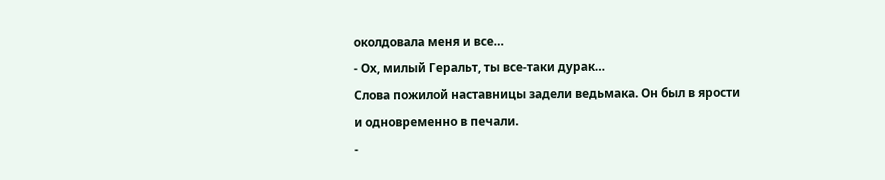околдовала меня и все…
- Ох, милый Геральт, ты все-таки дурак…
Слова пожилой наставницы задели ведьмака. Он был в ярости и одновременно в печали.
-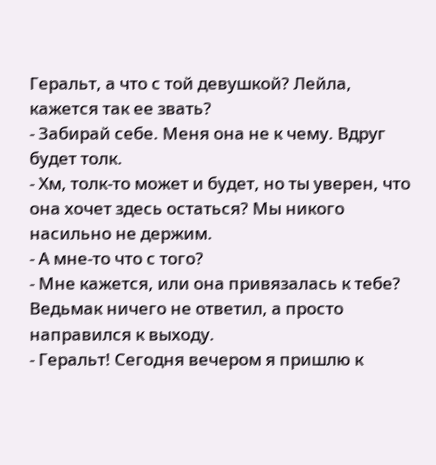Геральт, а что с той девушкой? Лейла, кажется так ее звать?
- Забирай себе. Меня она не к чему. Вдруг будет толк.
- Хм, толк-то может и будет, но ты уверен, что она хочет здесь остаться? Мы никого насильно не держим.
- А мне-то что с того?
- Мне кажется, или она привязалась к тебе?
Ведьмак ничего не ответил, а просто направился к выходу.
- Геральт! Сегодня вечером я пришлю к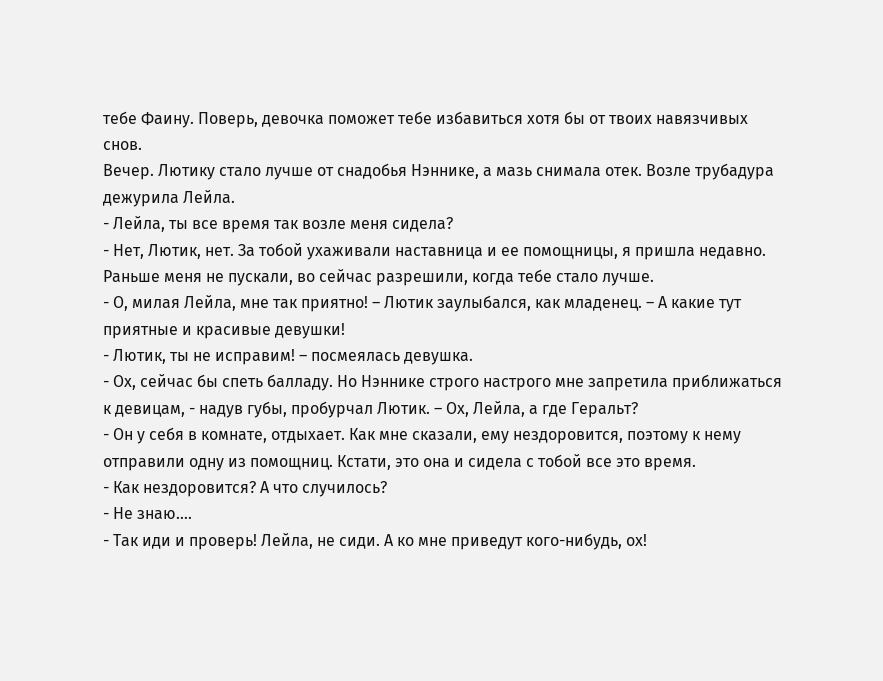тебе Фаину. Поверь, девочка поможет тебе избавиться хотя бы от твоих навязчивых снов.
Вечер. Лютику стало лучше от снадобья Нэннике, а мазь снимала отек. Возле трубадура дежурила Лейла.
- Лейла, ты все время так возле меня сидела?
- Нет, Лютик, нет. За тобой ухаживали наставница и ее помощницы, я пришла недавно. Раньше меня не пускали, во сейчас разрешили, когда тебе стало лучше.
- О, милая Лейла, мне так приятно! – Лютик заулыбался, как младенец. – А какие тут приятные и красивые девушки!
- Лютик, ты не исправим! – посмеялась девушка.
- Ох, сейчас бы спеть балладу. Но Нэннике строго настрого мне запретила приближаться к девицам, - надув губы, пробурчал Лютик. – Ох, Лейла, а где Геральт?
- Он у себя в комнате, отдыхает. Как мне сказали, ему нездоровится, поэтому к нему отправили одну из помощниц. Кстати, это она и сидела с тобой все это время.
- Как нездоровится? А что случилось?
- Не знаю….
- Так иди и проверь! Лейла, не сиди. А ко мне приведут кого-нибудь, ох!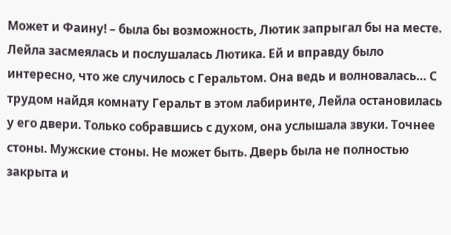Может и Фаину! – была бы возможность, Лютик запрыгал бы на месте.
Лейла засмеялась и послушалась Лютика. Ей и вправду было интересно, что же случилось с Геральтом. Она ведь и волновалась… С трудом найдя комнату Геральт в этом лабиринте, Лейла остановилась у его двери. Только собравшись с духом, она услышала звуки. Точнее стоны. Мужские стоны. Не может быть. Дверь была не полностью закрыта и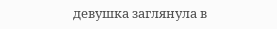девушка заглянула в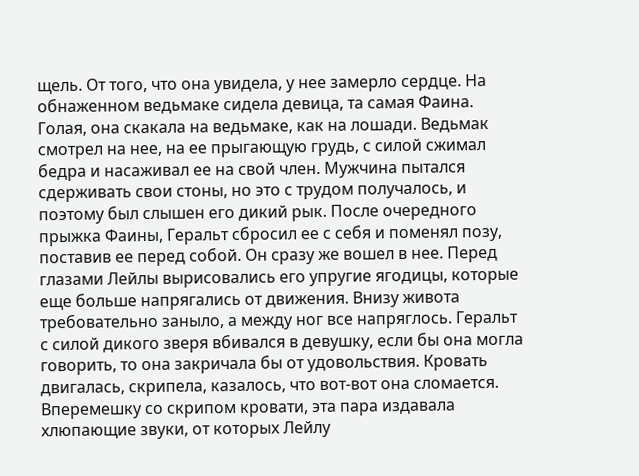щель. От того, что она увидела, у нее замерло сердце. На обнаженном ведьмаке сидела девица, та самая Фаина. Голая, она скакала на ведьмаке, как на лошади. Ведьмак смотрел на нее, на ее прыгающую грудь, с силой сжимал бедра и насаживал ее на свой член. Мужчина пытался сдерживать свои стоны, но это с трудом получалось, и поэтому был слышен его дикий рык. После очередного прыжка Фаины, Геральт сбросил ее с себя и поменял позу, поставив ее перед собой. Он сразу же вошел в нее. Перед глазами Лейлы вырисовались его упругие ягодицы, которые еще больше напрягались от движения. Внизу живота требовательно заныло, а между ног все напряглось. Геральт с силой дикого зверя вбивался в девушку, если бы она могла говорить, то она закричала бы от удовольствия. Кровать двигалась, скрипела, казалось, что вот-вот она сломается. Вперемешку со скрипом кровати, эта пара издавала хлюпающие звуки, от которых Лейлу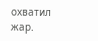охватил жар.